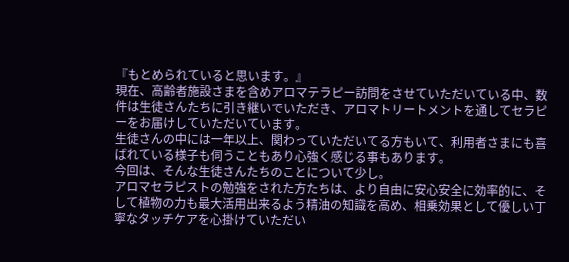『もとめられていると思います。』
現在、高齢者施設さまを含めアロマテラピー訪問をさせていただいている中、数件は生徒さんたちに引き継いでいただき、アロマトリートメントを通してセラピーをお届けしていただいています。
生徒さんの中には一年以上、関わっていただいてる方もいて、利用者さまにも喜ばれている様子も伺うこともあり心強く感じる事もあります。
今回は、そんな生徒さんたちのことについて少し。
アロマセラピストの勉強をされた方たちは、より自由に安心安全に効率的に、そして植物の力も最大活用出来るよう精油の知識を高め、相乗効果として優しい丁寧なタッチケアを心掛けていただい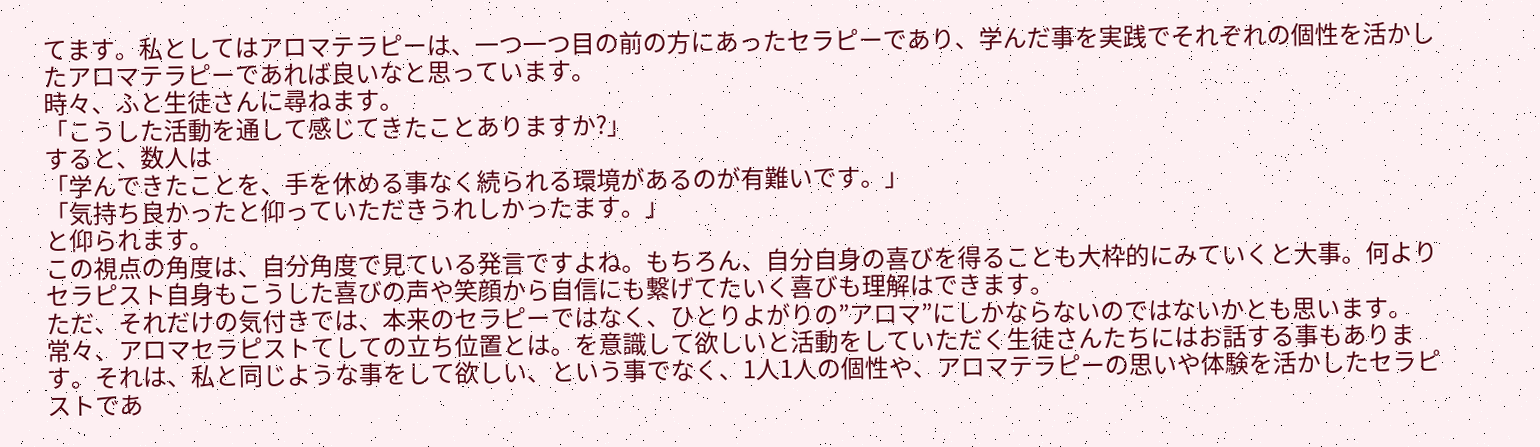てます。私としてはアロマテラピーは、一つ一つ目の前の方にあったセラピーであり、学んだ事を実践でそれぞれの個性を活かしたアロマテラピーであれば良いなと思っています。
時々、ふと生徒さんに尋ねます。
「こうした活動を通して感じてきたことありますか?」
すると、数人は
「学んできたことを、手を休める事なく続られる環境があるのが有難いです。」
「気持ち良かったと仰っていただきうれしかったます。」
と仰られます。
この視点の角度は、自分角度で見ている発言ですよね。もちろん、自分自身の喜びを得ることも大枠的にみていくと大事。何よりセラピスト自身もこうした喜びの声や笑顔から自信にも繋げてたいく喜びも理解はできます。
ただ、それだけの気付きでは、本来のセラピーではなく、ひとりよがりの”アロマ”にしかならないのではないかとも思います。
常々、アロマセラピストてしての立ち位置とは。を意識して欲しいと活動をしていただく生徒さんたちにはお話する事もあります。それは、私と同じような事をして欲しい、という事でなく、1人1人の個性や、アロマテラピーの思いや体験を活かしたセラピストであ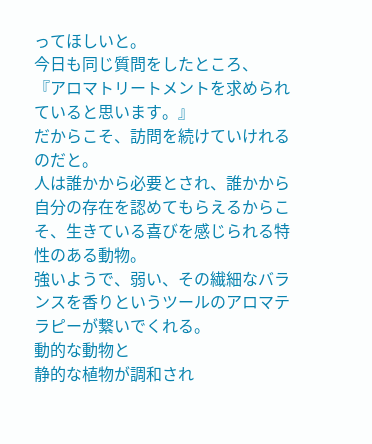ってほしいと。
今日も同じ質問をしたところ、
『アロマトリートメントを求められていると思います。』
だからこそ、訪問を続けていけれるのだと。
人は誰かから必要とされ、誰かから自分の存在を認めてもらえるからこそ、生きている喜びを感じられる特性のある動物。
強いようで、弱い、その繊細なバランスを香りというツールのアロマテラピーが繋いでくれる。
動的な動物と
静的な植物が調和され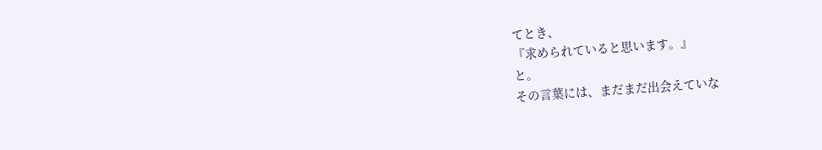てとき、
『求められていると思います。』
と。
その言葉には、まだまだ出会えていな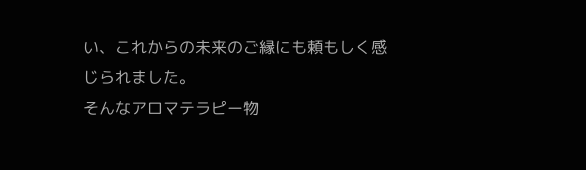い、これからの未来のご縁にも頼もしく感じられました。
そんなアロマテラピー物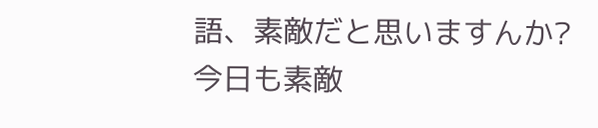語、素敵だと思いますんか?
今日も素敵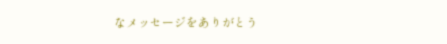なメッセージをありがとう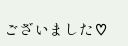ございました♡